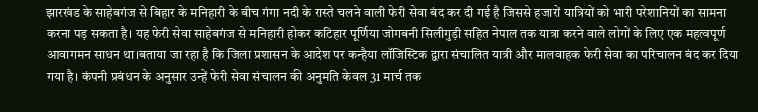झारखंड के साहेबगंज से बिहार के मनिहारी के बीच गंगा नदी के रास्ते चलने वाली फेरी सेवा बंद कर दी गई है जिससे हजारों यात्रियों को भारी परेशानियों का सामना करना पड़ सकता है। यह फेरी सेवा साहेबगंज से मनिहारी होकर कटिहार पूर्णिया जोगबनी सिलीगुड़ी सहित नेपाल तक यात्रा करने वाले लोगों के लिए एक महत्वपूर्ण आवागमन साधन था।बताया जा रहा है कि जिला प्रशासन के आदेश पर कन्हैया लॉजिस्टिक द्वारा संचालित यात्री और मालवाहक फेरी सेवा का परिचालन बंद कर दिया गया है। कंपनी प्रबंधन के अनुसार उन्हें फेरी सेवा संचालन की अनुमति केवल 31 मार्च तक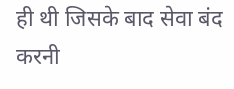ही थी जिसके बाद सेवा बंद करनी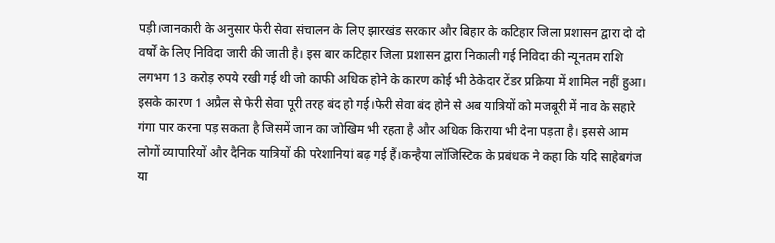पड़ी।जानकारी के अनुसार फेरी सेवा संचालन के लिए झारखंड सरकार और बिहार के कटिहार जिला प्रशासन द्वारा दो दो वर्षों के लिए निविदा जारी की जाती है। इस बार कटिहार जिला प्रशासन द्वारा निकाली गई निविदा की न्यूनतम राशि लगभग 13 करोड़ रुपये रखी गई थी जो काफी अधिक होने के कारण कोई भी ठेकेदार टेंडर प्रक्रिया में शामिल नहीं हुआ। इसके कारण 1 अप्रैल से फेरी सेवा पूरी तरह बंद हो गई।फेरी सेवा बंद होने से अब यात्रियों को मजबूरी में नाव के सहारे गंगा पार करना पड़ सकता है जिसमें जान का जोखिम भी रहता है और अधिक किराया भी देना पड़ता है। इससे आम लोगों व्यापारियों और दैनिक यात्रियों की परेशानियां बढ़ गई हैं।कन्हैया लॉजिस्टिक के प्रबंधक ने कहा कि यदि साहेबगंज या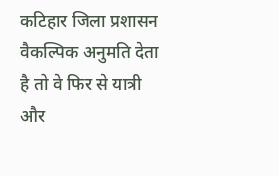कटिहार जिला प्रशासन वैकल्पिक अनुमति देता है तो वे फिर से यात्री और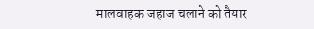मालवाहक जहाज चलाने को तैयार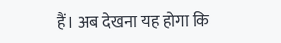हैं। अब देखना यह होगा कि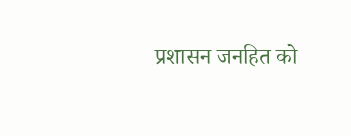प्रशासन जनहित को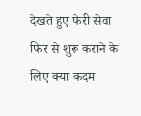देखते हुए फेरी सेवा फिर से शुरू कराने के लिए क्या कदम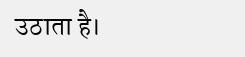उठाता है।